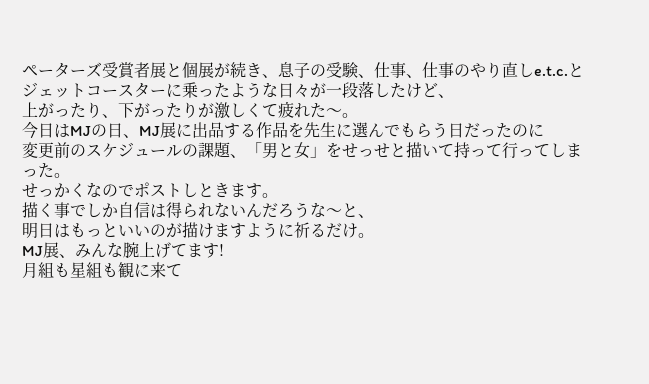ペーターズ受賞者展と個展が続き、息子の受験、仕事、仕事のやり直しe.t.c.と
ジェットコースターに乗ったような日々が一段落したけど、
上がったり、下がったりが激しくて疲れた〜。
今日はMJの日、MJ展に出品する作品を先生に選んでもらう日だったのに
変更前のスケジュールの課題、「男と女」をせっせと描いて持って行ってしまった。
せっかくなのでポストしときます。
描く事でしか自信は得られないんだろうな〜と、
明日はもっといいのが描けますように祈るだけ。
MJ展、みんな腕上げてます!
月組も星組も観に来て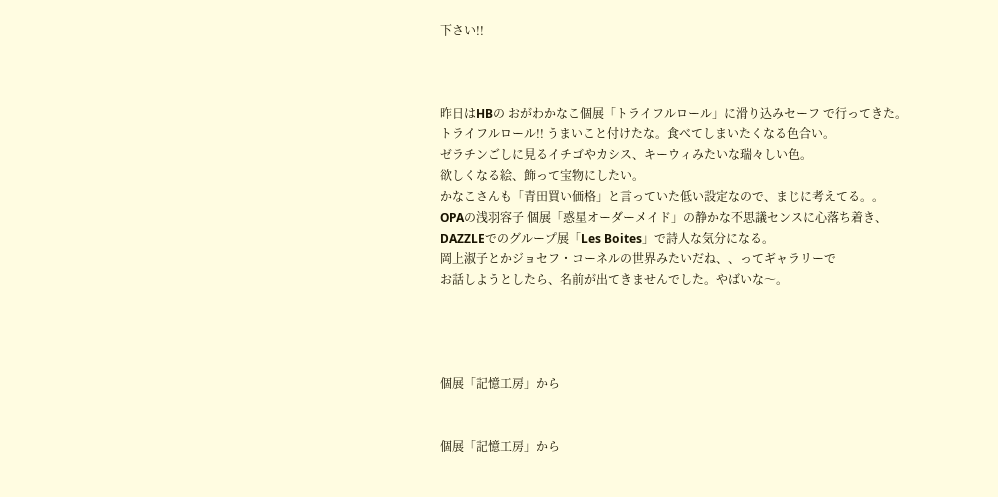下さい!!



昨日はHBの おがわかなこ個展「トライフルロール」に滑り込みセーフ で行ってきた。
トライフルロール!! うまいこと付けたな。食べてしまいたくなる色合い。
ゼラチンごしに見るイチゴやカシス、キーウィみたいな瑞々しい色。
欲しくなる絵、飾って宝物にしたい。
かなこさんも「青田買い価格」と言っていた低い設定なので、まじに考えてる。。
OPAの浅羽容子 個展「惑星オーダーメイド」の静かな不思議センスに心落ち着き、
DAZZLEでのグループ展「Les Boites」で詩人な気分になる。
岡上淑子とかジョセフ・コーネルの世界みたいだね、、ってギャラリーで
お話しようとしたら、名前が出てきませんでした。やばいな〜。




個展「記憶工房」から


個展「記憶工房」から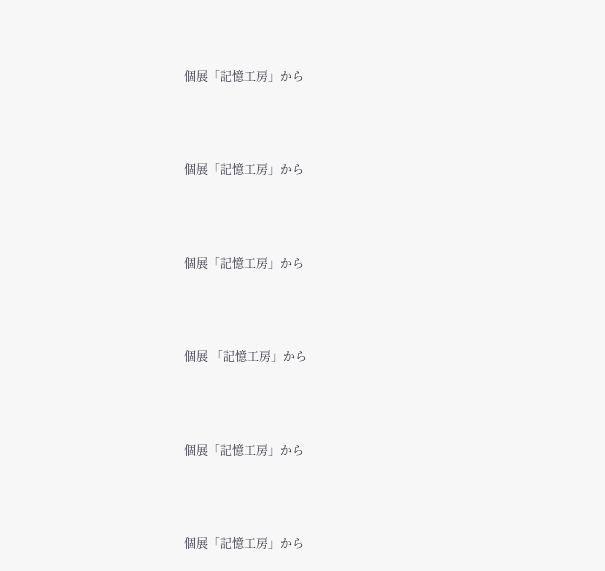個展「記憶工房」から



個展「記憶工房」から



個展「記憶工房」から



個展 「記憶工房」から



個展「記憶工房」から



個展「記憶工房」から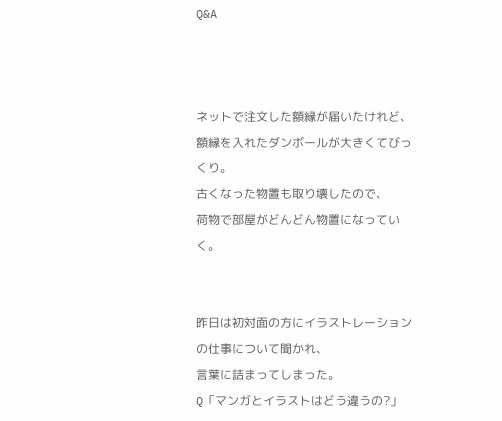Q&A



ネットで注文した額縁が届いたけれど、
額縁を入れたダンボールが大きくてびっくり。
古くなった物置も取り壊したので、
荷物で部屋がどんどん物置になっていく。


昨日は初対面の方にイラストレーションの仕事について聞かれ、
言葉に詰まってしまった。
Q「マンガとイラストはどう違うの?」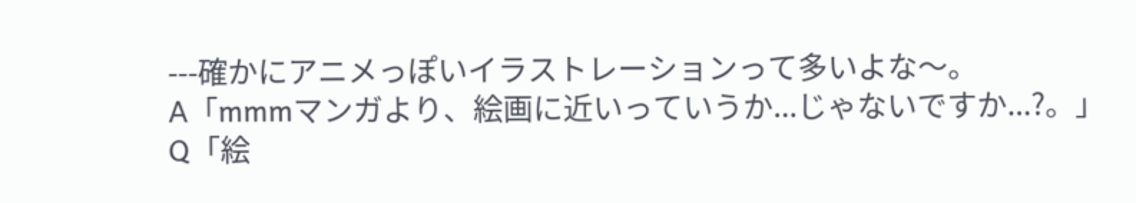---確かにアニメっぽいイラストレーションって多いよな〜。
A「mmmマンガより、絵画に近いっていうか...じゃないですか...?。」
Q「絵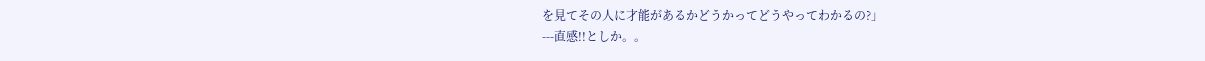を見てその人に才能があるかどうかってどうやってわかるの?」
---直感!!としか。。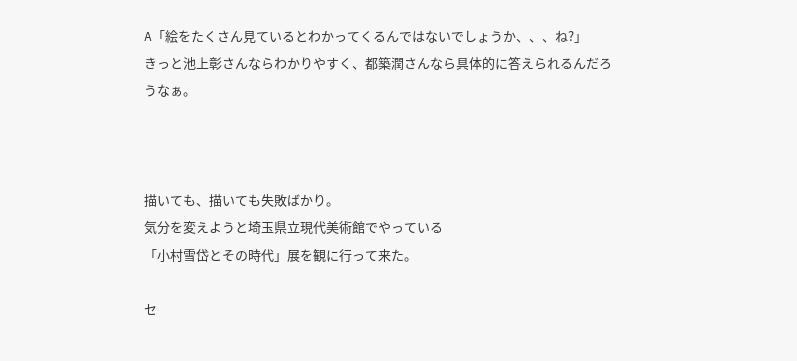A「絵をたくさん見ているとわかってくるんではないでしょうか、、、ね?」
きっと池上彰さんならわかりやすく、都築潤さんなら具体的に答えられるんだろうなぁ。



描いても、描いても失敗ばかり。
気分を変えようと埼玉県立現代美術館でやっている
「小村雪岱とその時代」展を観に行って来た。

セ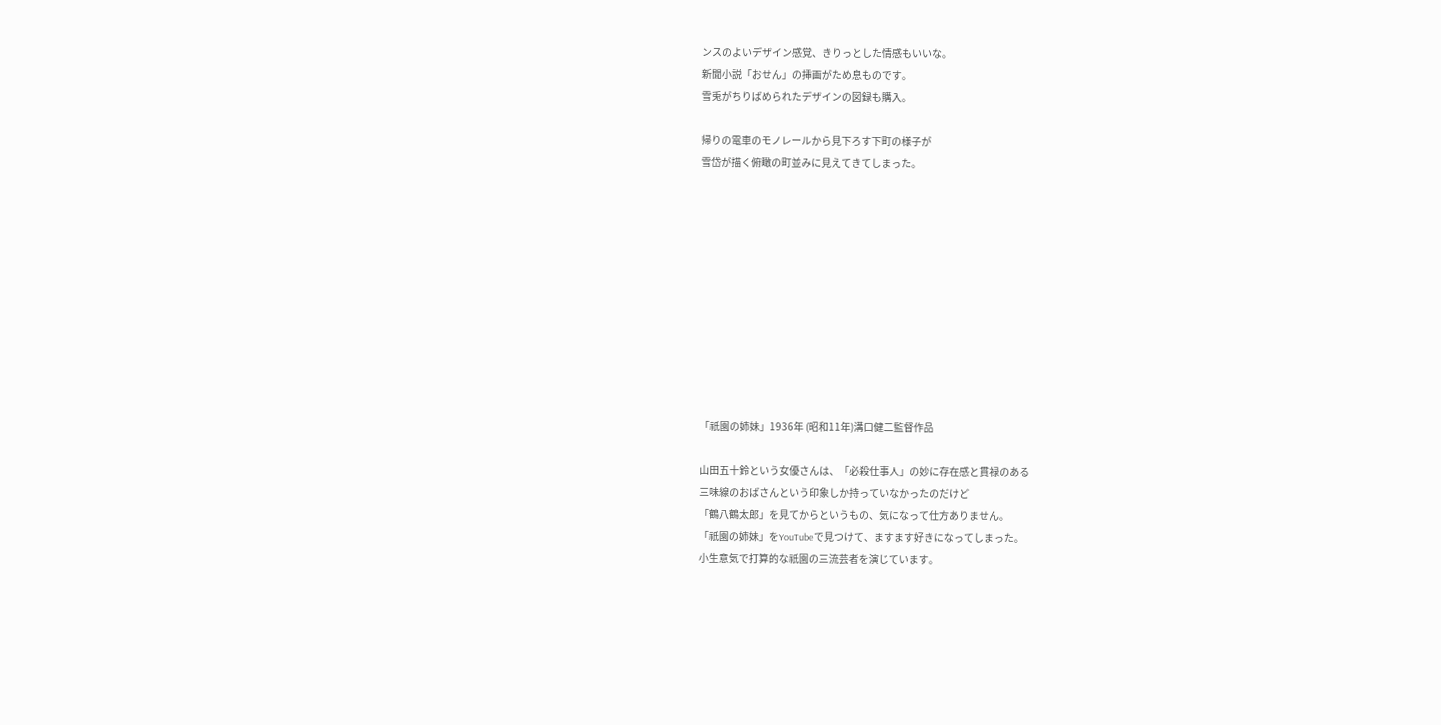ンスのよいデザイン感覚、きりっとした情感もいいな。
新聞小説「おせん」の挿画がため息ものです。
雪兎がちりばめられたデザインの図録も購入。

帰りの電車のモノレールから見下ろす下町の様子が
雪岱が描く俯瞰の町並みに見えてきてしまった。











「祇園の姉妹」1936年 (昭和11年)溝口健二監督作品

山田五十鈴という女優さんは、「必殺仕事人」の妙に存在感と貫禄のある
三味線のおばさんという印象しか持っていなかったのだけど
「鶴八鶴太郎」を見てからというもの、気になって仕方ありません。
「祇園の姉妹」をYouTubeで見つけて、ますます好きになってしまった。
小生意気で打算的な祇園の三流芸者を演じています。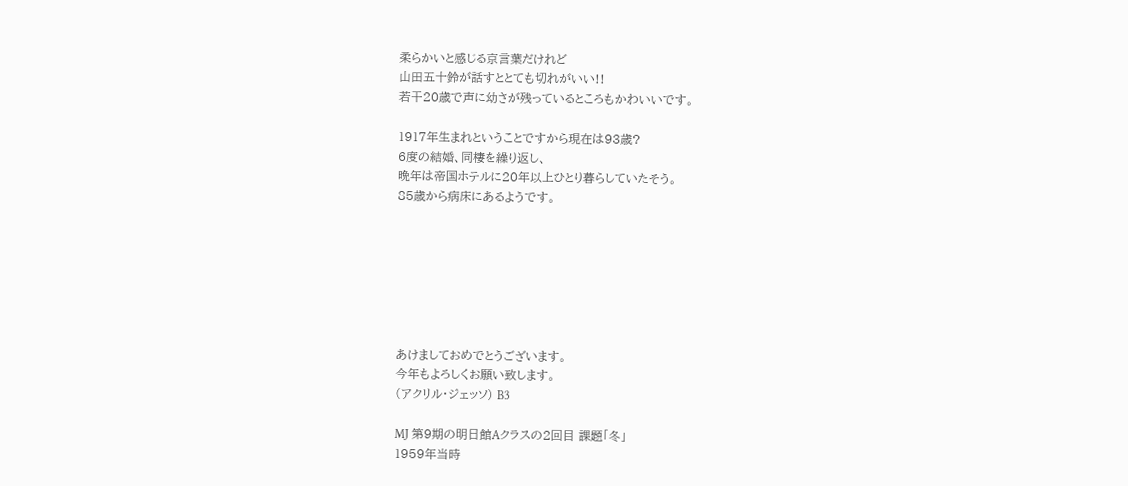柔らかいと感じる京言葉だけれど
山田五十鈴が話すととても切れがいい!!
若干20歳で声に幼さが残っているところもかわいいです。

1917年生まれということですから現在は93歳?
6度の結婚、同棲を繰り返し、
晩年は帝国ホテルに20年以上ひとり暮らしていたそう。
85歳から病床にあるようです。







あけましておめでとうございます。
今年もよろしくお願い致します。
(アクリル・ジェッソ) B3

MJ 第9期の明日館Aクラスの2回目 課題「冬」
1959年当時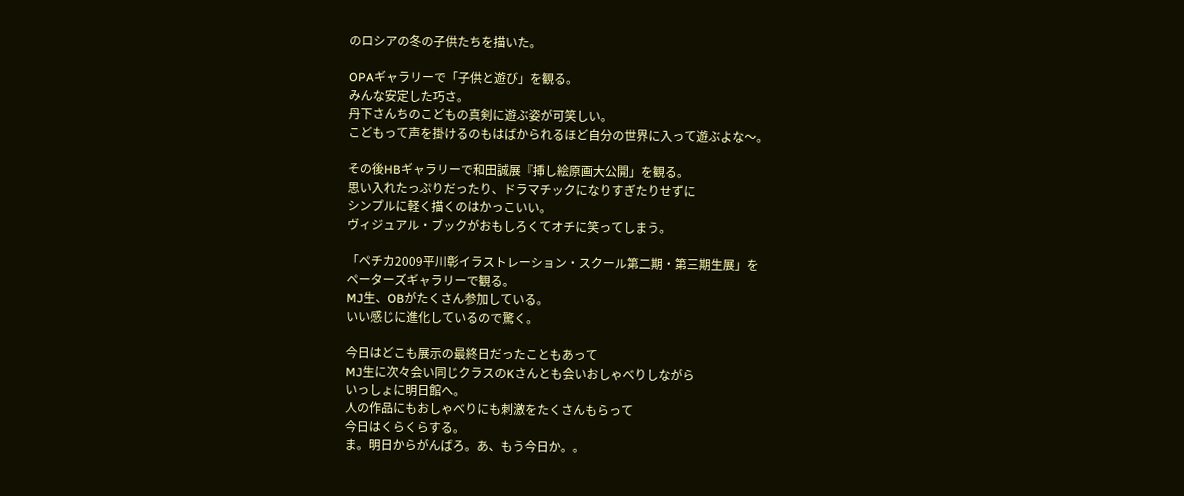のロシアの冬の子供たちを描いた。

OPAギャラリーで「子供と遊び」を観る。
みんな安定した巧さ。
丹下さんちのこどもの真剣に遊ぶ姿が可笑しい。
こどもって声を掛けるのもはばかられるほど自分の世界に入って遊ぶよな〜。

その後HBギャラリーで和田誠展『挿し絵原画大公開」を観る。
思い入れたっぷりだったり、ドラマチックになりすぎたりせずに
シンプルに軽く描くのはかっこいい。
ヴィジュアル・ブックがおもしろくてオチに笑ってしまう。

「ペチカ2009平川彰イラストレーション・スクール第二期・第三期生展」を
ペーターズギャラリーで観る。
MJ生、OBがたくさん参加している。
いい感じに進化しているので驚く。

今日はどこも展示の最終日だったこともあって
MJ生に次々会い同じクラスのKさんとも会いおしゃべりしながら
いっしょに明日館へ。
人の作品にもおしゃべりにも刺激をたくさんもらって
今日はくらくらする。
ま。明日からがんばろ。あ、もう今日か。。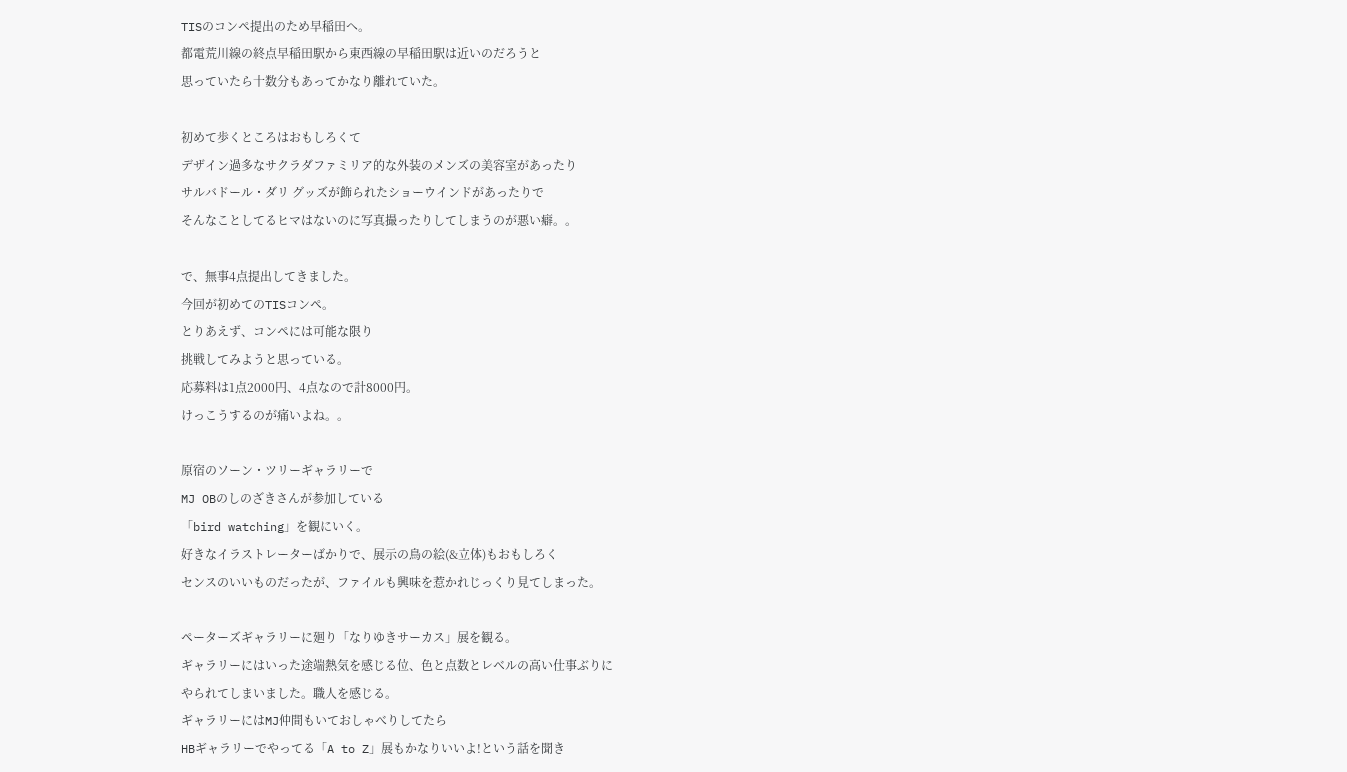TISのコンペ提出のため早稲田へ。
都電荒川線の終点早稲田駅から東西線の早稲田駅は近いのだろうと
思っていたら十数分もあってかなり離れていた。

初めて歩くところはおもしろくて
デザイン過多なサクラダファミリア的な外装のメンズの美容室があったり
サルバドール・ダリ グッズが飾られたショーウインドがあったりで
そんなことしてるヒマはないのに写真撮ったりしてしまうのが悪い癖。。

で、無事4点提出してきました。
今回が初めてのTISコンペ。
とりあえず、コンペには可能な限り
挑戦してみようと思っている。
応募料は1点2000円、4点なので計8000円。
けっこうするのが痛いよね。。

原宿のソーン・ツリーギャラリーで
MJ OBのしのざきさんが参加している
「bird watching」を観にいく。
好きなイラストレーターばかりで、展示の鳥の絵(&立体)もおもしろく
センスのいいものだったが、ファイルも興味を惹かれじっくり見てしまった。

ペーターズギャラリーに廻り「なりゆきサーカス」展を観る。
ギャラリーにはいった途端熱気を感じる位、色と点数とレベルの高い仕事ぶりに
やられてしまいました。職人を感じる。
ギャラリーにはMJ仲間もいておしゃべりしてたら
HBギャラリーでやってる「A to Z」展もかなりいいよ!という話を聞き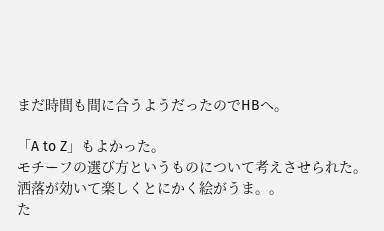まだ時間も間に合うようだったのでHBへ。

「A to Z」もよかった。
モチーフの選び方というものについて考えさせられた。
洒落が効いて楽しくとにかく絵がうま。。
た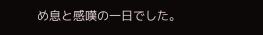め息と感嘆の一日でした。